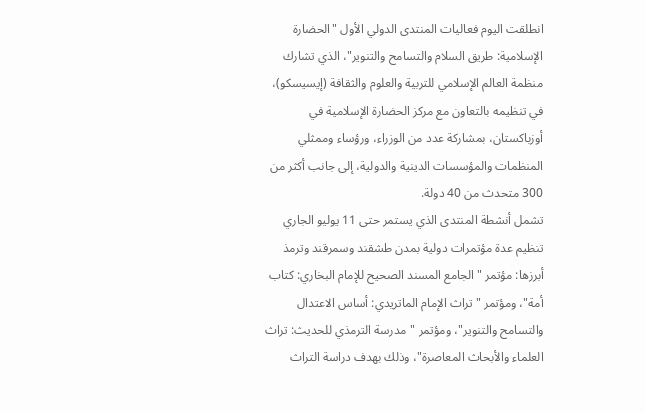انطلقت اليوم فعاليات المنتدى الدولي الأول "الحضارة الإسلامية: طريق السلام والتسامح والتنوير"، الذي تشارك منظمة العالم الإسلامي للتربية والعلوم والثقافة (إيسيسكو)، في تنظيمه بالتعاون مع مركز الحضارة الإسلامية في أوزباكستان، بمشاركة عدد من الوزراء، ورؤساء وممثلي المنظمات والمؤسسات الدينية والدولية، إلى جانب أكثر من 300 متحدث من 40 دولة.
تشمل أنشطة المنتدى الذي يستمر حتى 11 يوليو الجاري تنظيم عدة مؤتمرات دولية بمدن طشقند وسمرقند وترمذ أبرزها: مؤتمر "الجامع المسند الصحيح للإمام البخاري: كتاب أمة"، ومؤتمر "تراث الإمام الماتريدي: أساس الاعتدال والتسامح والتنوير"، ومؤتمر "مدرسة الترمذي للحديث: تراث العلماء والأبحاث المعاصرة"، وذلك بهدف دراسة التراث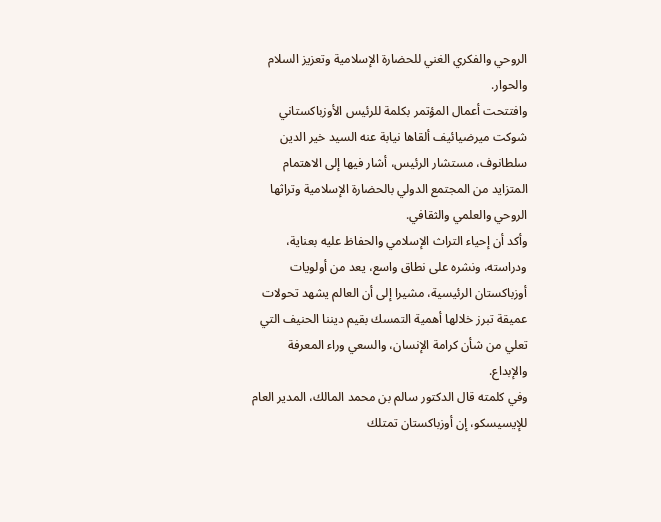الروحي والفكري الغني للحضارة الإسلامية وتعزيز السلام والحوار.
وافتتحت أعمال المؤتمر بكلمة للرئيس الأوزباكستاني شوكت ميرضيائيف ألقاها نيابة عنه السيد خير الدين سلطانوف، مستشار الرئيس، أشار فيها إلى الاهتمام المتزايد من المجتمع الدولي بالحضارة الإسلامية وتراثها الروحي والعلمي والثقافي.
وأكد أن إحياء التراث الإسلامي والحفاظ عليه بعناية، ودراسته، ونشره على نطاق واسع، يعد من أولويات أوزباكستان الرئيسية، مشيرا إلى أن العالم يشهد تحولات عميقة تبرز خلالها أهمية التمسك بقيم ديننا الحنيف التي تعلي من شأن كرامة الإنسان، والسعي وراء المعرفة والإبداع.
وفي كلمته قال الدكتور سالم بن محمد المالك، المدير العام للإيسيسكو، إن أوزباكستان تمتلك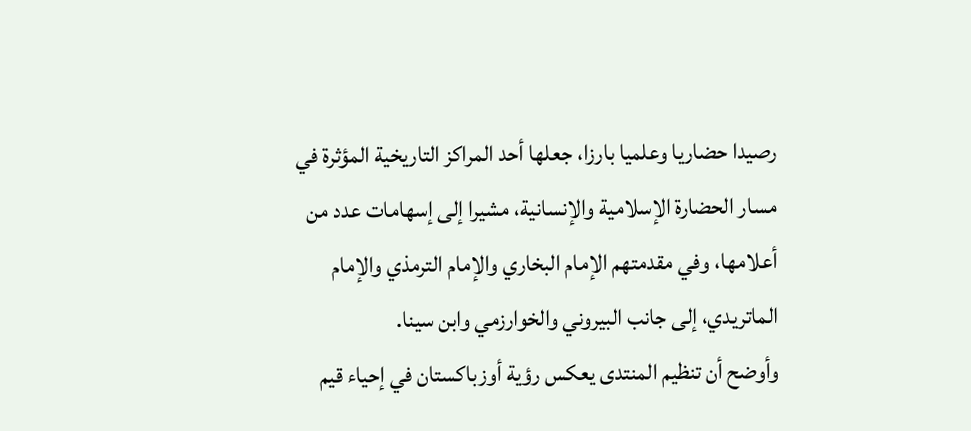رصيدا حضاريا وعلميا بارزا، جعلها أحد المراكز التاريخية المؤثرة في مسار الحضارة الإسلامية والإنسانية، مشيرا إلى إسهامات عدد من أعلامها، وفي مقدمتهم الإمام البخاري والإمام الترمذي والإمام الماتريدي، إلى جانب البيروني والخوارزمي وابن سينا.
وأوضح أن تنظيم المنتدى يعكس رؤية أوزباكستان في إحياء قيم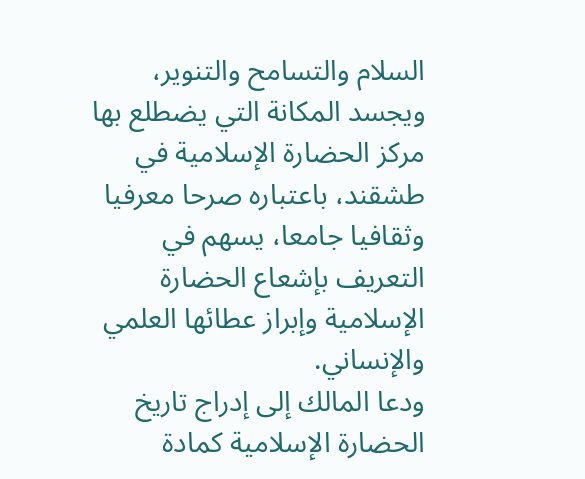السلام والتسامح والتنوير، ويجسد المكانة التي يضطلع بها مركز الحضارة الإسلامية في طشقند، باعتباره صرحا معرفيا وثقافيا جامعا، يسهم في التعريف بإشعاع الحضارة الإسلامية وإبراز عطائها العلمي والإنساني.
ودعا المالك إلى إدراج تاريخ الحضارة الإسلامية كمادة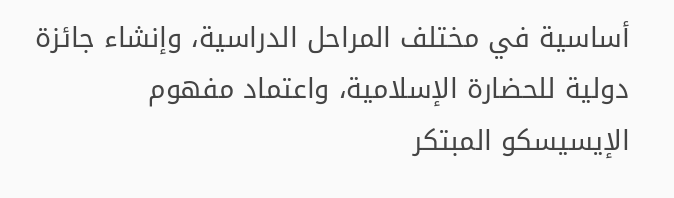أساسية في مختلف المراحل الدراسية، وإنشاء جائزة دولية للحضارة الإسلامية، واعتماد مفهوم الإيسيسكو المبتكر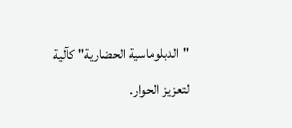"الدبلوماسية الحضارية" كآلية لتعزيز الحوار.